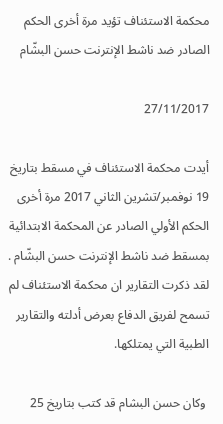محكمة الاستئناف تؤيد مرة أخرى الحكم الصادر ضد ناشط الإنترنت حسن البشّام

27/11/2017

أيدت محكمة الاستئناف في مسقط بتاريخ 19 نوفمبر/تشرين الثاني 2017 مرة أخرى الحكم الأولي الصادر عن المحكمة الابتدائية بمسقط ضد ناشط الإنترنت حسن البشّام . لقد ذكرت التقارير ان محكمة الاستئناف لم تسمح لفريق الدفاع بعرض أدلته والتقارير الطبية التي يمتلكها.

 وكان حسن البشام قد كتب بتاريخ 25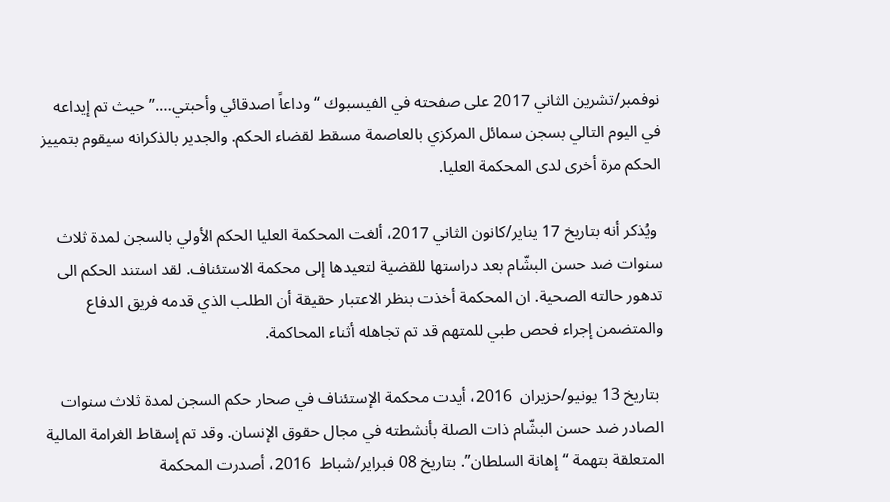نوفمبر/تشرين الثاني 2017 على صفحته في الفيسبوك “وداعاً اصدقائي وأحبتي….” حيث تم إيداعه في اليوم التالي بسجن سمائل المركزي بالعاصمة مسقط لقضاء الحكم. والجدير بالذكرانه سيقوم بتمييز الحكم مرة أخرى لدى المحكمة العليا.

 ويُذكر أنه بتاريخ 17 يناير/كانون الثاني 2017، ألغت المحكمة العليا الحكم الأولي بالسجن لمدة ثلاث سنوات ضد حسن البشّام بعد دراستها للقضية لتعيدها إلى محكمة الاستئناف. لقد استند الحكم الى تدهور حالته الصحية. ان المحكمة أخذت بنظر الاعتبار حقيقة أن الطلب الذي قدمه فريق الدفاع  والمتضمن إجراء فحص طبي للمتهم قد تم تجاهله أثناء المحاكمة.

 بتاريخ 13 يونيو/حزيران  2016، أيدت محكمة الإستئناف في صحار حكم السجن لمدة ثلاث سنوات الصادر ضد حسن البشّام ذات الصلة بأنشطته في مجال حقوق الإنسان. وقد تم إسقاط الغرامة المالية المتعلقة بتهمة “إهانة السلطان”. بتاريخ 08 فبراير/شباط  2016، أصدرت المحكمة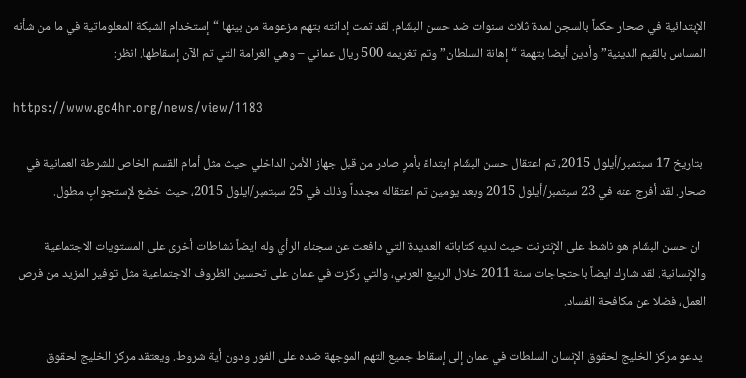الإبتدائية في صحار حكماً بالسجن لمدة ثلاث سنوات ضد حسن البشّام. لقد تمت إدانته بتهم مزعومة من بينها “إستخدام الشبكة المعلوماتية في ما من شأنه المساس بالقيم الدينية” وأدين أيضا بتهمة “إهانة السلطان” وتم تغريمه 500 ريال عماني – وهي الغرامة التي تم الآن إسقاطها. انظر:

https://www.gc4hr.org/news/view/1183

 بتاريخ 17 سبتمبر/أيلول 2015، تم اعتقال حسن البشّام ابتداءً بأمرٍ صادر من قبل جهاز الأمن الداخلي حيث مثل أمام القسم الخاص للشرطة العمانية في صحار. لقد أفرج عنه في 23 سبتمبر/أيلول 2015 وبعد يومين تم اعتقاله مجدداً وذلك في 25 سبتمبر/ايلول 2015، حيث خضع لإستجوابٍ مطول.

  ان حسن البشّام هو ناشط على الإنترنت حيث لديه كتاباته العديدة التي دافعت عن سجناء الرأي وله ايضاً نشاطات أخرى على المستويات الاجتماعية والإنسانية. لقد شارك ايضاً باحتجاجات سنة 2011 خلال الربيع العربي، والتي ركزت في عمان على تحسين الظروف الاجتماعية مثل توفير المزيد من فرص العمل، فضلا عن مكافحة الفساد.

 يدعو مركز الخليج لحقوق الإنسان السلطات في عمان إلى إسقاط جميع التهم الموجهة ضده على الفور ودون أية شروط. ويعتقد مركز الخليج لحقوق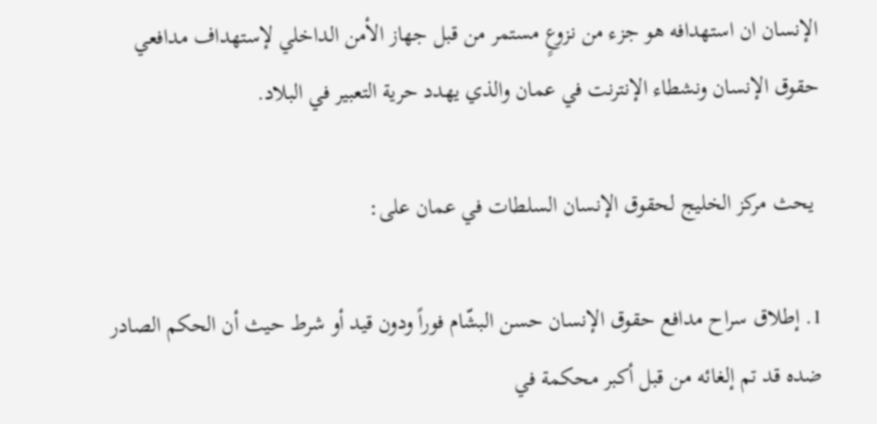الإنسان ان استهدافه هو جزء من نزوعٍ مستمر من قبل جهاز الأمن الداخلي لإستهداف مدافعي حقوق الإنسان ونشطاء الإنترنت في عمان والذي يهدد حرية التعبير في البلاد.

 يحث مركز الخليج لحقوق الإنسان السلطات في عمان على:

1. إطلاق سراح مدافع حقوق الإنسان حسن البشّام فوراً ودون قيد أو شرط حيث أن الحكم الصادر ضده قد تم إلغائه من قبل أكبر محكمة في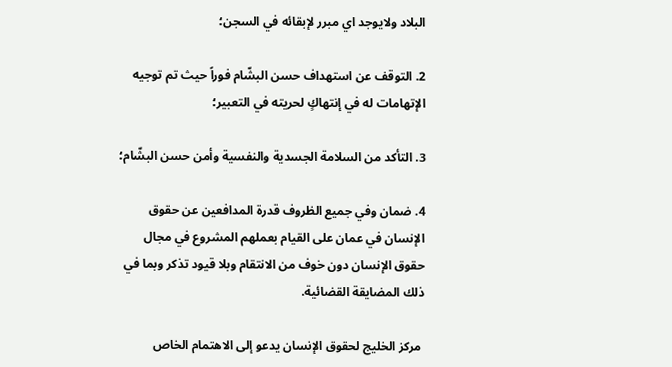البلاد ولايوجد اي مبرر لإبقائه في السجن؛

2. التوقف عن استهداف حسن البشّام فوراً حيث تم توجيه الإتهامات له في إنتهاكٍ لحريته في التعبير؛

3. التأكد من السلامة الجسدية والنفسية وأمن حسن البشّام؛

4. ضمان وفي جميع الظروف قدرة المدافعين عن حقوق الإنسان في عمان على القيام بعملهم المشروع في مجال حقوق الإنسان دون خوف من الانتقام وبلا قيود تذكر وبما في ذلك المضايقة القضائية.

 مركز الخليج لحقوق الإنسان يدعو إلى الاهتمام الخاص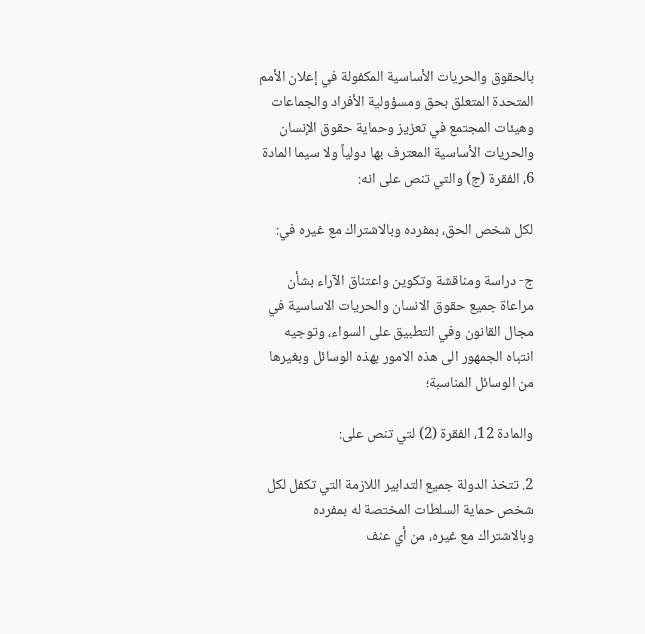بالحقوق والحريات الأساسية المكفولة في إعلان الأمم المتحدة المتعلق بحق ومسؤولية الأفراد والجماعات وهيئات المجتمع في تعزيز وحماية حقوق الإنسان والحريات الأساسية المعترف بها دولياً ولا سيما المادة 6، الفقرة (ج) والتي تنص على انه:

لكل شخص الحق، بمفرده وبالاشتراك مع غيره في:

ج- دراسة ومناقشة وتكوين واعتناق الآراء بشأن مراعاة جميع حقوق الانسان والحريات الاساسية في مجال القانون وفي التطبيق على السواء، وتوجيه انتباه الجمهور الى هذه الامور بهذه الوسائل وبغيرها من الوسائل المناسبة؛

والمادة 12، الفقرة (2) لتي تنص على:

2. تتخذ الدولة جميع التدابير اللازمة التي تكفل لكل شخص حماية السلطات المختصة له بمفرده وبالاشتراك مع غيره، من أي عنف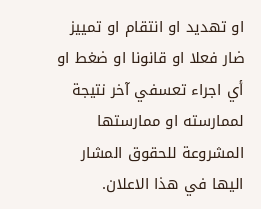او تهديد او انتقام او تمييز ضار فعلا او قانونا او ضغط او أي اجراء تعسفي آخر نتيجة لممارسته او ممارستها المشروعة للحقوق المشار اليها في هذا الاعلان.